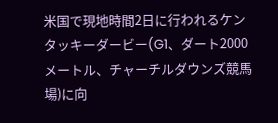米国で現地時間2日に行われるケンタッキーダービー(G1、ダート2000メートル、チャーチルダウンズ競馬場)に向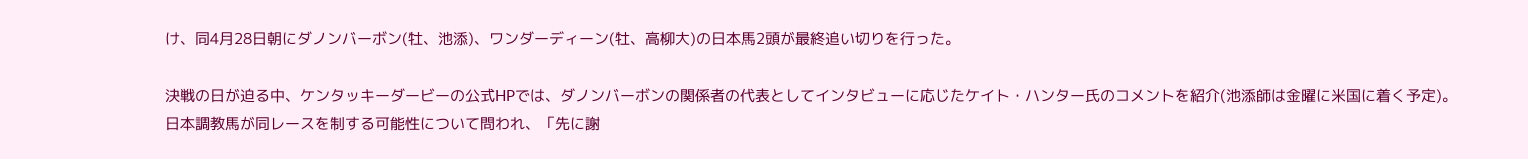け、同4月28日朝にダノンバーボン(牡、池添)、ワンダーディーン(牡、高柳大)の日本馬2頭が最終追い切りを行った。

決戦の日が迫る中、ケンタッキーダービーの公式HPでは、ダノンバーボンの関係者の代表としてインタビューに応じたケイト・ハンター氏のコメントを紹介(池添師は金曜に米国に着く予定)。日本調教馬が同レースを制する可能性について問われ、「先に謝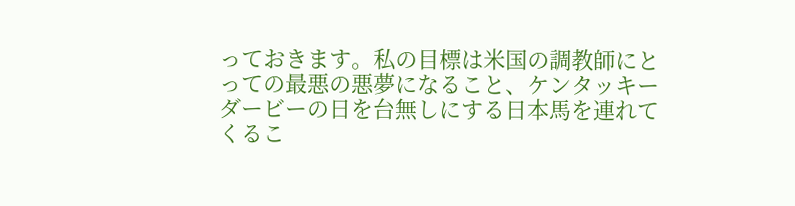っておきます。私の目標は米国の調教師にとっての最悪の悪夢になること、ケンタッキーダービーの日を台無しにする日本馬を連れてくるこ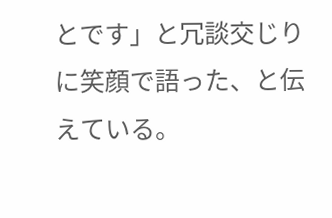とです」と冗談交じりに笑顔で語った、と伝えている。